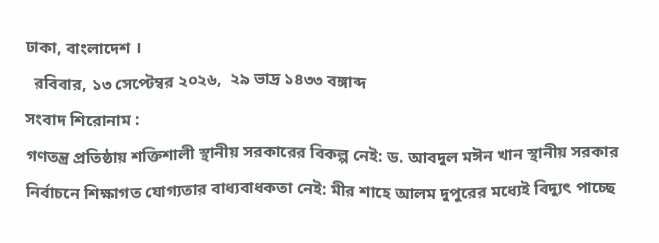ঢাকা, বাংলাদেশ ।
  রবিবার, ১৩ সেপ্টেম্বর ২০২৬,  ২৯ ভাদ্র ১৪৩৩ বঙ্গাব্দ
সংবাদ শিরোনাম :
গণতন্ত্র প্রতিষ্ঠায় শক্তিশালী স্থানীয় সরকারের বিকল্প নেই: ড. আবদুল মঈন খান স্থানীয় সরকার নির্বাচনে শিক্ষাগত যোগ্যতার বাধ্যবাধকতা নেই: মীর শাহে আলম দুপুরের মধ্যেই বিদ্যুৎ পাচ্ছে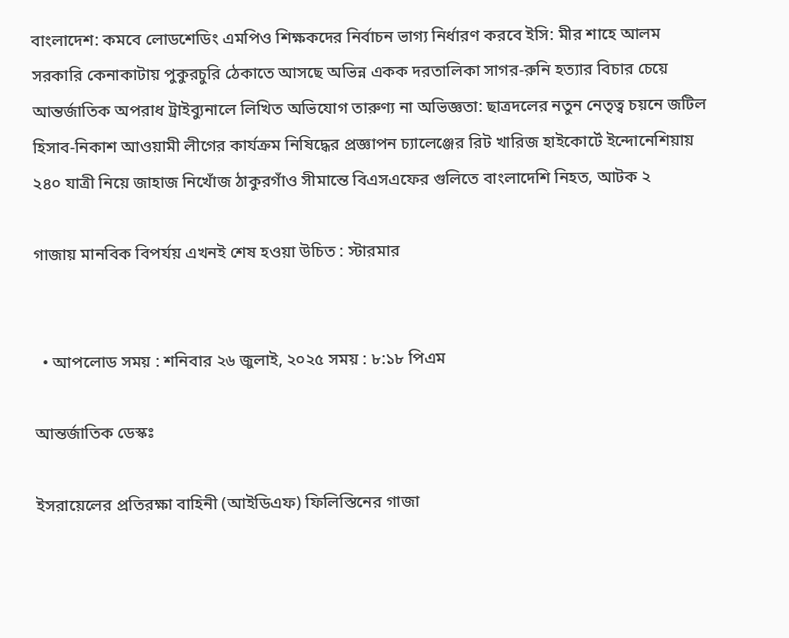বাংলাদেশ: কমবে লোডশেডিং এমপিও শিক্ষকদের নির্বাচন ভাগ্য নির্ধারণ করবে ইসি: মীর শাহে আলম সরকারি কেনাকাটায় পুকুরচুরি ঠেকাতে আসছে অভিন্ন একক দরতালিকা সাগর-রুনি হত্যার বিচার চেয়ে আন্তর্জাতিক অপরাধ ট্রাইব্যুনালে লিখিত অভিযোগ তারুণ্য না অভিজ্ঞতা: ছাত্রদলের নতুন নেতৃত্ব চয়নে জটিল হিসাব-নিকাশ আওয়ামী লীগের কার্যক্রম নিষিদ্ধের প্রজ্ঞাপন চ্যালেঞ্জের রিট খারিজ হাইকোর্টে ইন্দোনেশিয়ায় ২৪০ যাত্রী নিয়ে জাহাজ নিখোঁজ ঠাকুরগাঁও সীমান্তে বিএসএফের গুলিতে বাংলাদেশি নিহত, আটক ২

গাজায় মানবিক বিপর্যয় এখনই শেষ হওয়া উচিত : স্টারমার


  • আপলোড সময় : শনিবার ২৬ জুলাই, ২০২৫ সময় : ৮:১৮ পিএম

আন্তর্জাতিক ডেস্কঃ

ইসরায়েলের প্রতিরক্ষা বাহিনী (আইডিএফ) ফিলিস্তিনের গাজা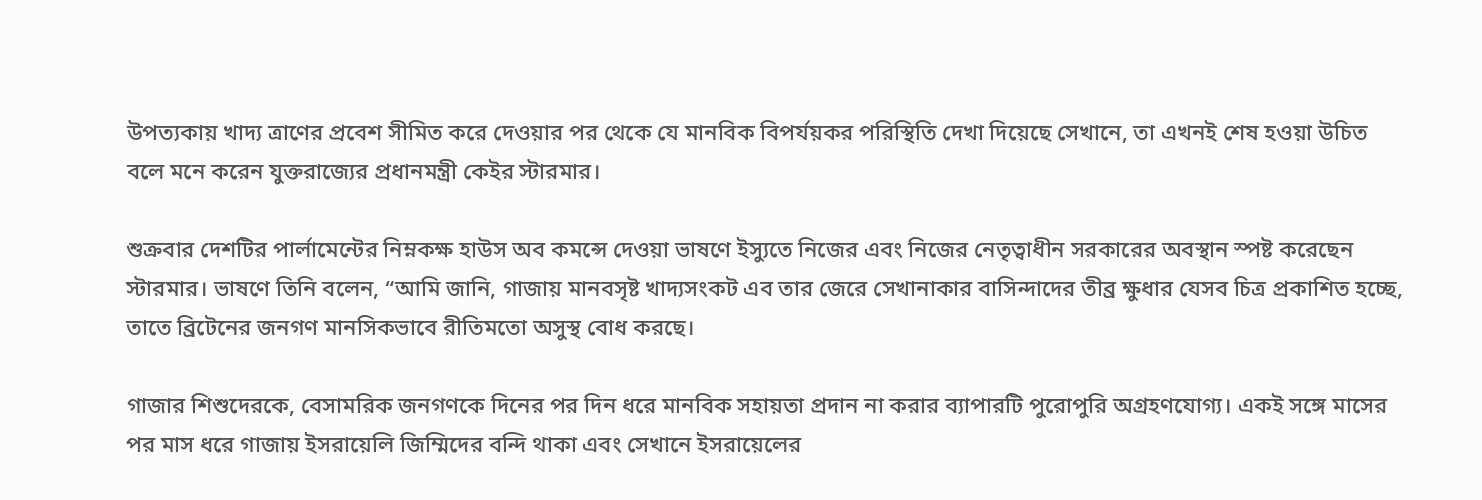উপত্যকায় খাদ্য ত্রাণের প্রবেশ সীমিত করে দেওয়ার পর থেকে যে মানবিক বিপর্যয়কর পরিস্থিতি দেখা দিয়েছে সেখানে, তা এখনই শেষ হওয়া উচিত বলে মনে করেন যুক্তরাজ্যের প্রধানমন্ত্রী কেইর স্টারমার।

শুক্রবার দেশটির পার্লামেন্টের নিম্নকক্ষ হাউস অব কমন্সে দেওয়া ভাষণে ইস্যুতে নিজের এবং নিজের নেতৃত্বাধীন সরকারের অবস্থান স্পষ্ট করেছেন স্টারমার। ভাষণে তিনি বলেন, “আমি জানি, গাজায় মানবসৃষ্ট খাদ্যসংকট এব তার জেরে সেখানাকার বাসিন্দাদের তীব্র ক্ষুধার যেসব চিত্র প্রকাশিত হচ্ছে, তাতে ব্রিটেনের জনগণ মানসিকভাবে রীতিমতো অসুস্থ বোধ করছে।

গাজার শিশুদেরকে, বেসামরিক জনগণকে দিনের পর দিন ধরে মানবিক সহায়তা প্রদান না করার ব্যাপারটি পুরোপুরি অগ্রহণযোগ্য। একই সঙ্গে মাসের পর মাস ধরে গাজায় ইসরায়েলি জিম্মিদের বন্দি থাকা এবং সেখানে ইসরায়েলের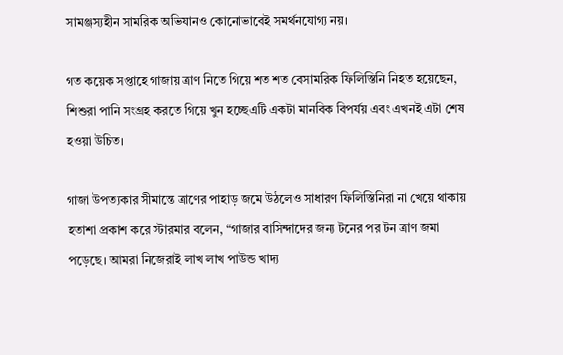সামঞ্জস্যহীন সামরিক অভিযানও কোনোভাবেই সমর্থনযোগ্য নয়।

গত কয়েক সপ্তাহে গাজায় ত্রাণ নিতে গিয়ে শত শত বেসামরিক ফিলিস্তিনি নিহত হয়েছেন, শিশুরা পানি সংগ্রহ করতে গিয়ে খুন হচ্ছেএটি একটা মানবিক বিপর্যয় এবং এখনই এটা শেষ হওয়া উচিত।

গাজা উপত্যকার সীমান্তে ত্রাণের পাহাড় জমে উঠলেও সাধারণ ফিলিস্তিনিরা না খেয়ে থাকায় হতাশা প্রকাশ করে স্টারমার বলেন, “গাজার বাসিন্দাদের জন্য টনের পর টন ত্রাণ জমা পড়েছে। আমরা নিজেরাই লাখ লাখ পাউন্ড খাদ্য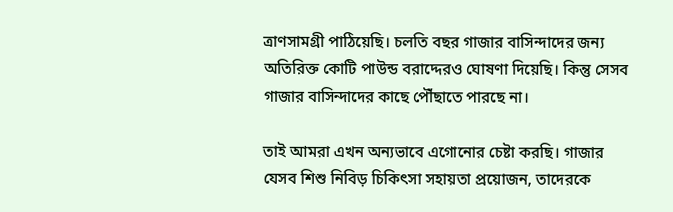ত্রাণসামগ্রী পাঠিয়েছি। চলতি বছর গাজার বাসিন্দাদের জন্য অতিরিক্ত কোটি পাউন্ড বরাদ্দেরও ঘোষণা দিয়েছি। কিন্তু সেসব গাজার বাসিন্দাদের কাছে পৌঁছাতে পারছে না।

তাই আমরা এখন অন্যভাবে এগোনোর চেষ্টা করছি। গাজার যেসব শিশু নিবিড় চিকিৎসা সহায়তা প্রয়োজন, তাদেরকে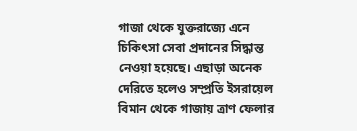গাজা থেকে যুক্তরাজ্যে এনে চিকিৎসা সেবা প্রদানের সিদ্ধান্ত নেওয়া হয়েছে। এছাড়া অনেক দেরিতে হলেও সম্প্রতি ইসরায়েল বিমান থেকে গাজায় ত্রাণ ফেলার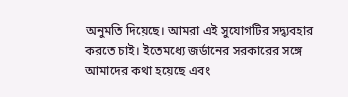অনুমতি দিয়েছে। আমরা এই সুযোগটির সদ্ব্যবহার করতে চাই। ইতেমধ্যে জর্ডানের সরকারের সঙ্গে আমাদের কথা হয়েছে এবং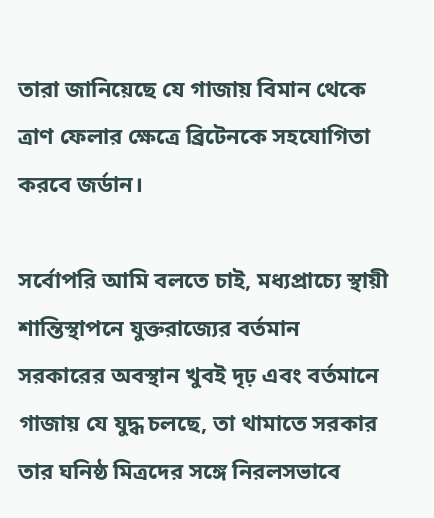তারা জানিয়েছে যে গাজায় বিমান থেকে ত্রাণ ফেলার ক্ষেত্রে ব্রিটেনকে সহযোগিতা করবে জর্ডান।

সর্বোপরি আমি বলতে চাই, মধ্যপ্রাচ্যে স্থায়ী শান্তিস্থাপনে যুক্তরাজ্যের বর্তমান সরকারের অবস্থান খুবই দৃঢ় এবং বর্তমানে গাজায় যে যুদ্ধ চলছে, তা থামাতে সরকার তার ঘনিষ্ঠ মিত্রদের সঙ্গে নিরলসভাবে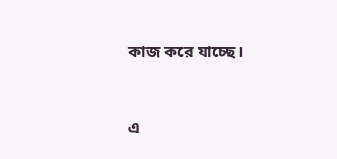কাজ করে যাচ্ছে।


এ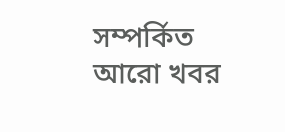সম্পর্কিত আরো খবর